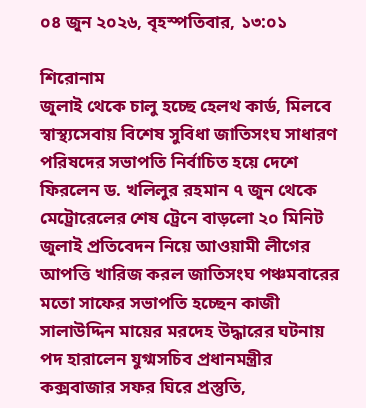০৪ জুন ২০২৬, বৃহস্পতিবার, ১৩:০১

শিরোনাম
জুলাই থেকে চালু হচ্ছে হেলথ কার্ড, মিলবে স্বাস্থ্যসেবায় বিশেষ সুবিধা জাতিসংঘ সাধারণ পরিষদের সভাপতি নির্বাচিত হয়ে দেশে ফিরলেন ড. খলিলুর রহমান ৭ জুন থেকে মেট্রোরেলের শেষ ট্রেনে বাড়লো ২০ মিনিট জুলাই প্রতিবেদন নিয়ে আওয়ামী লীগের আপত্তি খারিজ করল জাতিসংঘ পঞ্চমবারের মতো সাফের সভাপতি হচ্ছেন কাজী সালাউদ্দিন মায়ের মরদেহ উদ্ধারের ঘটনায় পদ হারালেন যুগ্মসচিব প্রধানমন্ত্রীর কক্সবাজার সফর ঘিরে প্রস্তুতি,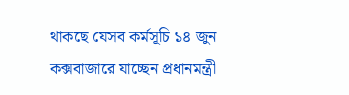থাকছে যেসব কর্মসূচি ১৪ জুন কক্সবাজারে যাচ্ছেন প্রধানমন্ত্রী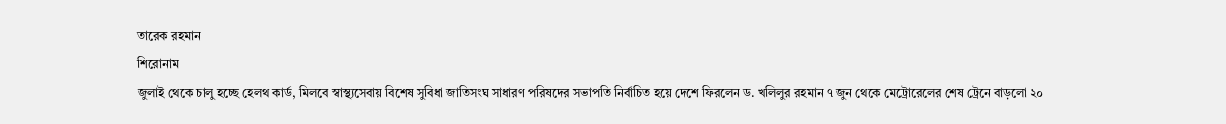তারেক রহমান
শিরোনাম
জুলাই থেকে চালু হচ্ছে হেলথ কার্ড, মিলবে স্বাস্থ্যসেবায় বিশেষ সুবিধা জাতিসংঘ সাধারণ পরিষদের সভাপতি নির্বাচিত হয়ে দেশে ফিরলেন ড. খলিলুর রহমান ৭ জুন থেকে মেট্রোরেলের শেষ ট্রেনে বাড়লো ২০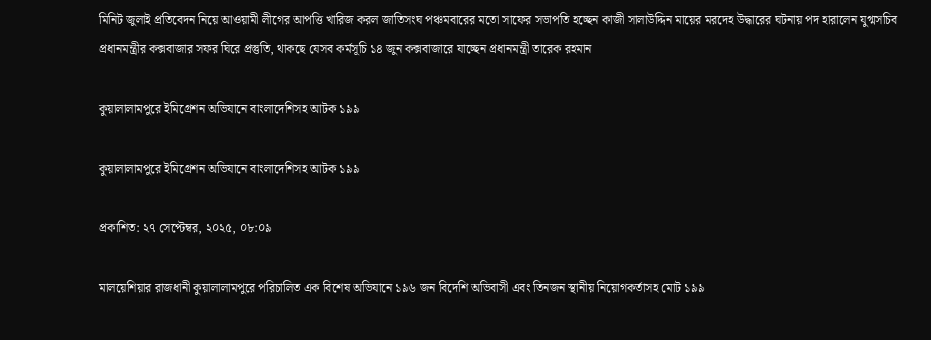মিনিট জুলাই প্রতিবেদন নিয়ে আওয়ামী লীগের আপত্তি খারিজ করল জাতিসংঘ পঞ্চমবারের মতো সাফের সভাপতি হচ্ছেন কাজী সালাউদ্দিন মায়ের মরদেহ উদ্ধারের ঘটনায় পদ হারালেন যুগ্মসচিব প্রধানমন্ত্রীর কক্সবাজার সফর ঘিরে প্রস্তুতি, থাকছে যেসব কর্মসূচি ১৪ জুন কক্সবাজারে যাচ্ছেন প্রধানমন্ত্রী তারেক রহমান

কুয়ালালামপুরে ইমিগ্রেশন অভিযানে বাংলাদেশিসহ আটক ১৯৯

কুয়ালালামপুরে ইমিগ্রেশন অভিযানে বাংলাদেশিসহ আটক ১৯৯

প্রকাশিত: ২৭ সেপ্টেম্বর, ২০২৫, ০৮:০৯

মালয়েশিয়ার রাজধানী কুয়ালালামপুরে পরিচালিত এক বিশেষ অভিযানে ১৯৬ জন বিদেশি অভিবাসী এবং তিনজন স্থানীয় নিয়োগকর্তাসহ মোট ১৯৯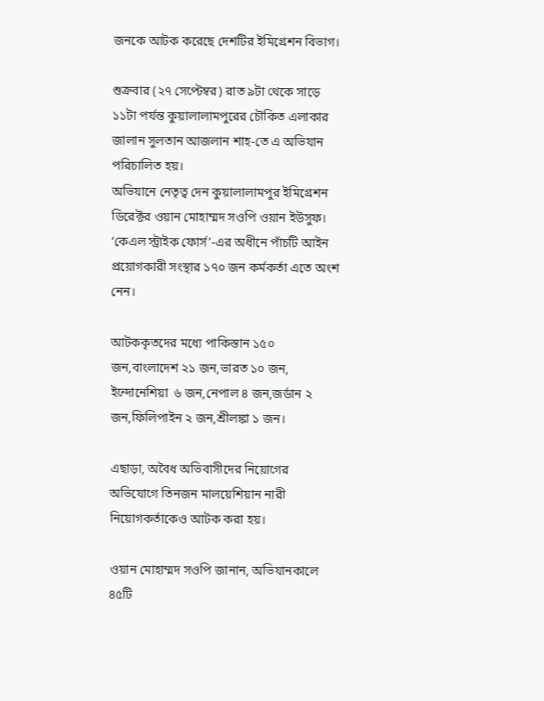জনকে আটক করেছে দেশটির ইমিগ্রেশন বিভাগ।

শুক্রবার (২৭ সেপ্টেম্বর) রাত ৯টা থেকে সাড়ে ১১টা পর্যন্ত কুয়ালালামপুরের চৌকিত এলাকার জালান সুলতান আজলান শাহ-তে এ অভিযান পরিচালিত হয়।
অভিযানে নেতৃত্ব দেন কুয়ালালামপুর ইমিগ্রেশন ডিরেক্টর ওয়ান মোহাম্মদ সওপি ওয়ান ইউসুফ। ‘কেএল স্ট্রাইক ফোর্স’-এর অধীনে পাঁচটি আইন প্রয়োগকারী সংস্থার ১৭০ জন কর্মকর্তা এতে অংশ নেন।

আটককৃতদের মধ্যে পাকিস্তান ১৫০ জন,বাংলাদেশ ২১ জন,ভারত ১০ জন, ইন্দোনেশিয়া  ৬ জন,নেপাল ৪ জন,জর্ডান ২ জন,ফিলিপাইন ২ জন,শ্রীলঙ্কা ১ জন।

এছাড়া, অবৈধ অভিবাসীদের নিয়োগের অভিযোগে তিনজন মালয়েশিয়ান নারী নিয়োগকর্তাকেও আটক করা হয়।

ওয়ান মোহাম্মদ সওপি জানান, অভিযানকালে ৪৫টি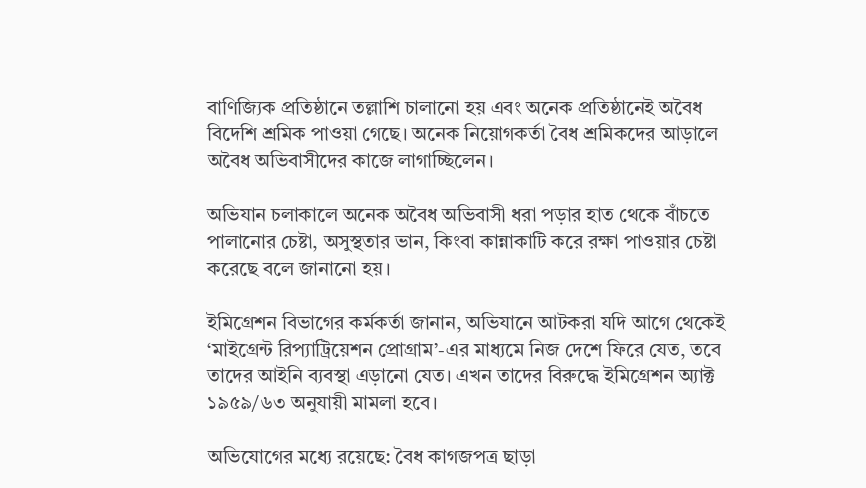বাণিজ্যিক প্রতিষ্ঠানে তল্লাশি চালানো হয় এবং অনেক প্রতিষ্ঠানেই অবৈধ বিদেশি শ্রমিক পাওয়া গেছে। অনেক নিয়োগকর্তা বৈধ শ্রমিকদের আড়ালে অবৈধ অভিবাসীদের কাজে লাগাচ্ছিলেন।

অভিযান চলাকালে অনেক অবৈধ অভিবাসী ধরা পড়ার হাত থেকে বাঁচতে পালানোর চেষ্টা, অসুস্থতার ভান, কিংবা কান্নাকাটি করে রক্ষা পাওয়ার চেষ্টা করেছে বলে জানানো হয়।

ইমিগ্রেশন বিভাগের কর্মকর্তা জানান, অভিযানে আটকরা যদি আগে থেকেই ‘মাইগ্রেন্ট রিপ্যাট্রিয়েশন প্রোগ্রাম’-এর মাধ্যমে নিজ দেশে ফিরে যেত, তবে তাদের আইনি ব্যবস্থা এড়ানো যেত। এখন তাদের বিরুদ্ধে ইমিগ্রেশন অ্যাক্ট ১৯৫৯/৬৩ অনুযায়ী মামলা হবে।

অভিযোগের মধ্যে রয়েছে: বৈধ কাগজপত্র ছাড়া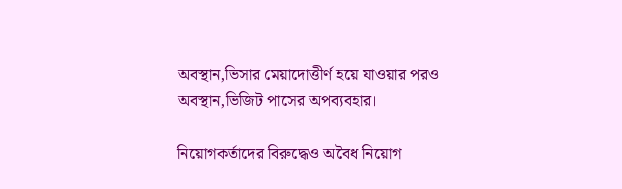অবস্থান,ভিসার মেয়াদোত্তীর্ণ হয়ে যাওয়ার পরও অবস্থান,ভিজিট পাসের অপব্যবহার।

নিয়োগকর্তাদের বিরুদ্ধেও অবৈধ নিয়োগ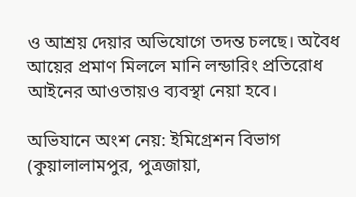ও আশ্রয় দেয়ার অভিযোগে তদন্ত চলছে। অবৈধ আয়ের প্রমাণ মিললে মানি লন্ডারিং প্রতিরোধ আইনের আওতায়ও ব্যবস্থা নেয়া হবে।

অভিযানে অংশ নেয়: ইমিগ্রেশন বিভাগ (কুয়ালালামপুর, পুত্রজায়া,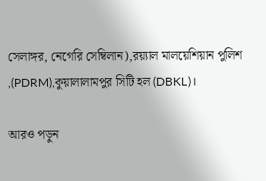সেলাঙ্গর, নেগেরি সেম্বিলান),রয়্যাল মালয়েশিয়ান পুলিশ ,(PDRM),কুয়ালালামপুর সিটি হল (DBKL)।

আরও পড়ুন